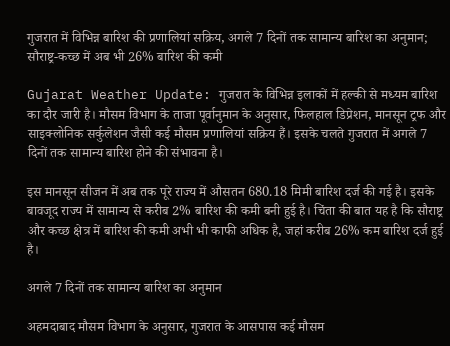गुजरात में विभिन्न बारिश की प्रणालियां सक्रिय, अगले 7 दिनों तक सामान्य बारिश का अनुमान; सौराष्ट्र-कच्छ में अब भी 26% बारिश की कमी

Gujarat Weather Update: गुजरात के विभिन्न इलाकों में हल्की से मध्यम बारिश का दौर जारी है। मौसम विभाग के ताजा पूर्वानुमान के अनुसार, फिलहाल डिप्रेशन, मानसून ट्रफ और साइक्लोनिक सर्कुलेशन जैसी कई मौसम प्रणालियां सक्रिय हैं। इसके चलते गुजरात में अगले 7 दिनों तक सामान्य बारिश होने की संभावना है।

इस मानसून सीजन में अब तक पूरे राज्य में औसतन 680.18 मिमी बारिश दर्ज की गई है। इसके बावजूद राज्य में सामान्य से करीब 2% बारिश की कमी बनी हुई है। चिंता की बात यह है कि सौराष्ट्र और कच्छ क्षेत्र में बारिश की कमी अभी भी काफी अधिक है, जहां करीब 26% कम बारिश दर्ज हुई है।

अगले 7 दिनों तक सामान्य बारिश का अनुमान

अहमदाबाद मौसम विभाग के अनुसार, गुजरात के आसपास कई मौसम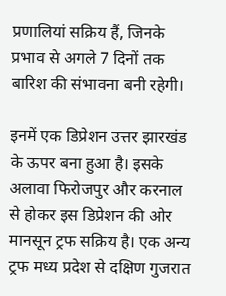प्रणालियां सक्रिय हैं, जिनके प्रभाव से अगले 7 दिनों तक बारिश की संभावना बनी रहेगी।

इनमें एक डिप्रेशन उत्तर झारखंड के ऊपर बना हुआ है। इसके अलावा फिरोजपुर और करनाल से होकर इस डिप्रेशन की ओर मानसून ट्रफ सक्रिय है। एक अन्य ट्रफ मध्य प्रदेश से दक्षिण गुजरात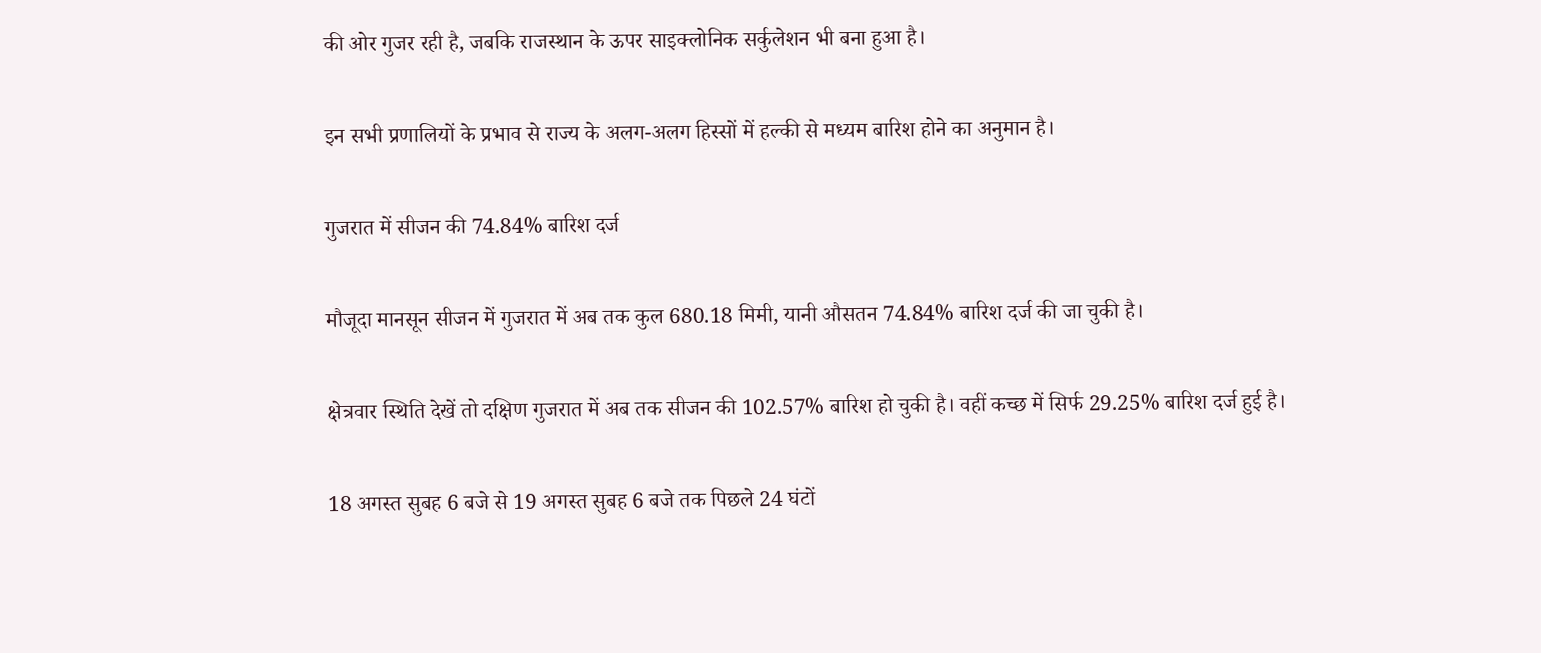की ओर गुजर रही है, जबकि राजस्थान के ऊपर साइक्लोनिक सर्कुलेशन भी बना हुआ है।

इन सभी प्रणालियों के प्रभाव से राज्य के अलग-अलग हिस्सों में हल्की से मध्यम बारिश होने का अनुमान है।

गुजरात में सीजन की 74.84% बारिश दर्ज

मौजूदा मानसून सीजन में गुजरात में अब तक कुल 680.18 मिमी, यानी औसतन 74.84% बारिश दर्ज की जा चुकी है।

क्षेत्रवार स्थिति देखें तो दक्षिण गुजरात में अब तक सीजन की 102.57% बारिश हो चुकी है। वहीं कच्छ में सिर्फ 29.25% बारिश दर्ज हुई है।

18 अगस्त सुबह 6 बजे से 19 अगस्त सुबह 6 बजे तक पिछले 24 घंटों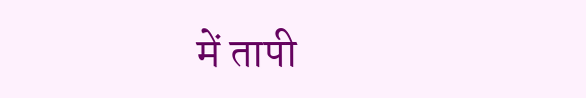में तापी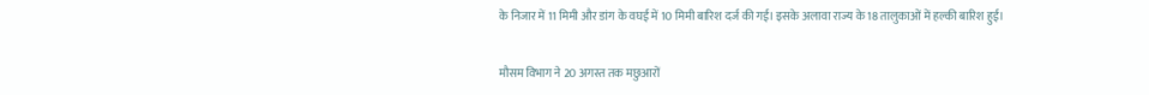के निजार में 11 मिमी और डांग के वघई में 10 मिमी बारिश दर्ज की गई। इसके अलावा राज्य के 18 तालुकाओं में हल्की बारिश हुई।

मौसम विभाग ने 20 अगस्त तक मछुआरों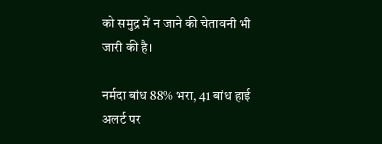को समुद्र में न जाने की चेतावनी भी जारी की है।

नर्मदा बांध 88% भरा, 41 बांध हाई अलर्ट पर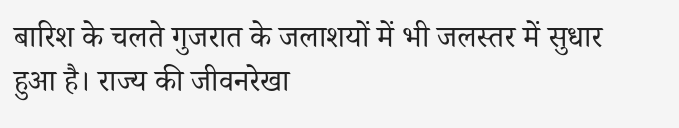बारिश के चलते गुजरात के जलाशयों में भी जलस्तर में सुधार हुआ है। राज्य की जीवनरेखा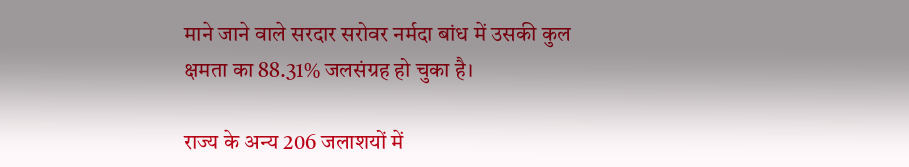माने जाने वाले सरदार सरोवर नर्मदा बांध में उसकी कुल क्षमता का 88.31% जलसंग्रह हो चुका है।

राज्य के अन्य 206 जलाशयों में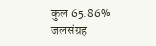कुल 65.86% जलसंग्रह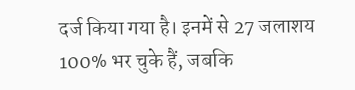दर्ज किया गया है। इनमें से 27 जलाशय 100% भर चुके हैं, जबकि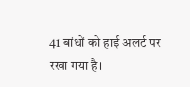41 बांधों को हाई अलर्ट पर रखा गया है।